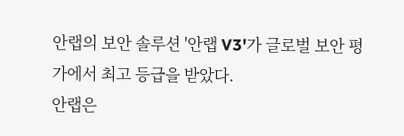안랩의 보안 솔루션 '안랩 V3'가 글로벌 보안 평가에서 최고 등급을 받았다.
안랩은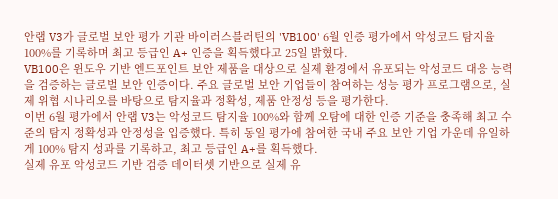안랩 V3가 글로벌 보안 평가 기관 바이러스블러틴의 'VB100' 6월 인증 평가에서 악성코드 탐지율 100%를 기록하며 최고 등급인 A+ 인증을 획득했다고 25일 밝혔다.
VB100은 윈도우 기반 엔드포인트 보안 제품을 대상으로 실제 환경에서 유포되는 악성코드 대응 능력을 검증하는 글로벌 보안 인증이다. 주요 글로벌 보안 기업들이 참여하는 성능 평가 프로그램으로, 실제 위협 시나리오를 바탕으로 탐지율과 정확성, 제품 안정성 등을 평가한다.
이번 6월 평가에서 안랩 V3는 악성코드 탐지율 100%와 함께 오탐에 대한 인증 기준을 충족해 최고 수준의 탐지 정확성과 안정성을 입증했다. 특히 동일 평가에 참여한 국내 주요 보안 기업 가운데 유일하게 100% 탐지 성과를 기록하고, 최고 등급인 A+를 획득했다.
실제 유포 악성코드 기반 검증 데이터셋 기반으로 실제 유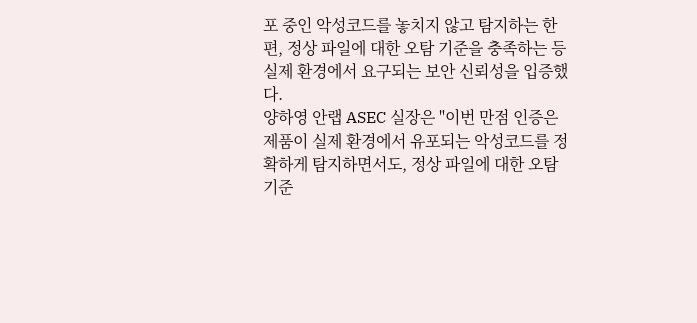포 중인 악성코드를 놓치지 않고 탐지하는 한편, 정상 파일에 대한 오탐 기준을 충족하는 등 실제 환경에서 요구되는 보안 신뢰성을 입증했다.
양하영 안랩 ASEC 실장은 "이번 만점 인증은 제품이 실제 환경에서 유포되는 악성코드를 정확하게 탐지하면서도, 정상 파일에 대한 오탐 기준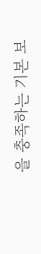을 충족하는 기본 보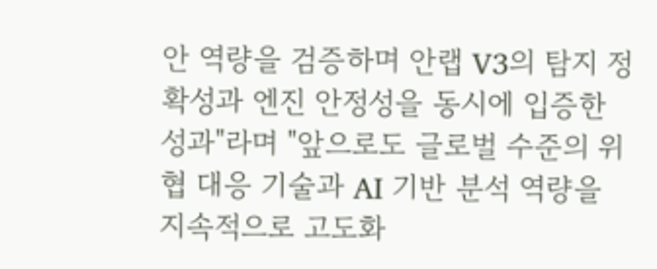안 역량을 검증하며 안랩 V3의 탐지 정확성과 엔진 안정성을 동시에 입증한 성과"라며 "앞으로도 글로벌 수준의 위협 대응 기술과 AI 기반 분석 역량을 지속적으로 고도화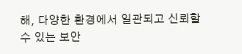해, 다양한 환경에서 일관되고 신뢰할 수 있는 보안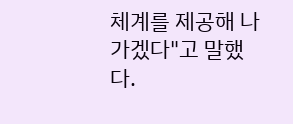체계를 제공해 나가겠다"고 말했다.